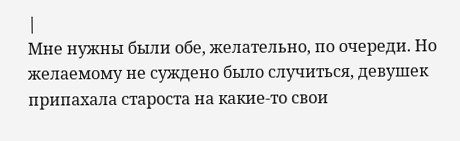|
Мне нужны были обе, желательно, по очереди. Но желаемому не суждено было случиться, девушек припахала староста на какие-то свои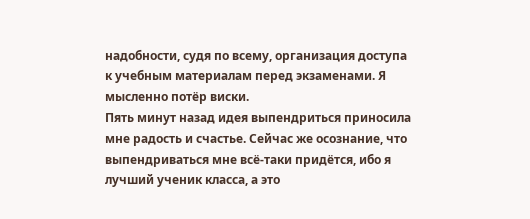надобности, судя по всему, организация доступа к учебным материалам перед экзаменами. Я мысленно потёр виски.
Пять минут назад идея выпендриться приносила мне радость и счастье. Сейчас же осознание, что выпендриваться мне всё-таки придётся, ибо я лучший ученик класса, а это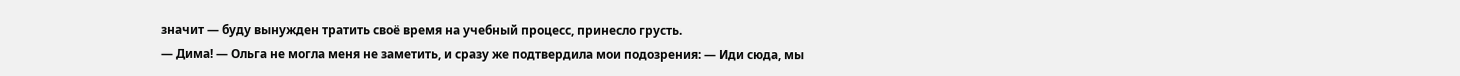значит — буду вынужден тратить своё время на учебный процесс, принесло грусть.
— Дима! — Ольга не могла меня не заметить, и сразу же подтвердила мои подозрения: — Иди сюда, мы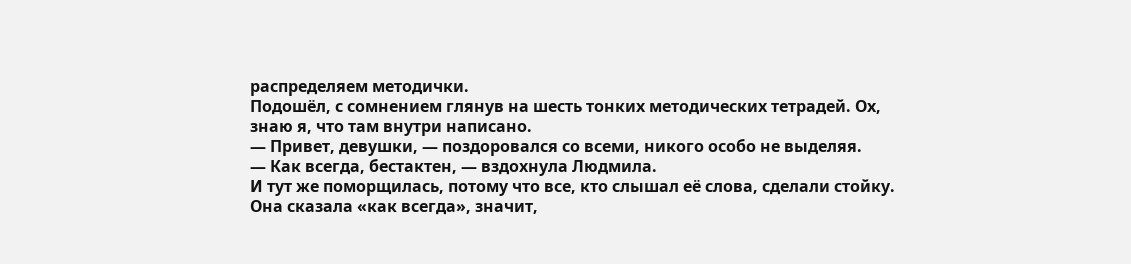распределяем методички.
Подошёл, с сомнением глянув на шесть тонких методических тетрадей. Ох, знаю я, что там внутри написано.
— Привет, девушки, — поздоровался со всеми, никого особо не выделяя.
— Как всегда, бестактен, — вздохнула Людмила.
И тут же поморщилась, потому что все, кто слышал её слова, сделали стойку. Она сказала «как всегда», значит,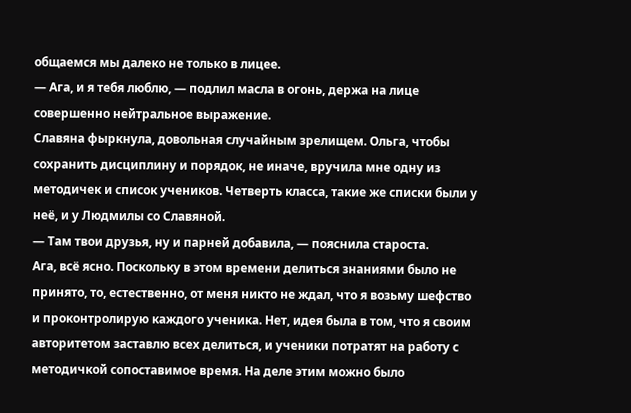общаемся мы далеко не только в лицее.
— Ага, и я тебя люблю, — подлил масла в огонь, держа на лице совершенно нейтральное выражение.
Славяна фыркнула, довольная случайным зрелищем. Ольга, чтобы сохранить дисциплину и порядок, не иначе, вручила мне одну из методичек и список учеников. Четверть класса, такие же списки были у неё, и у Людмилы со Славяной.
— Там твои друзья, ну и парней добавила, — пояснила староста.
Ага, всё ясно. Поскольку в этом времени делиться знаниями было не принято, то, естественно, от меня никто не ждал, что я возьму шефство и проконтролирую каждого ученика. Нет, идея была в том, что я своим авторитетом заставлю всех делиться, и ученики потратят на работу с методичкой сопоставимое время. На деле этим можно было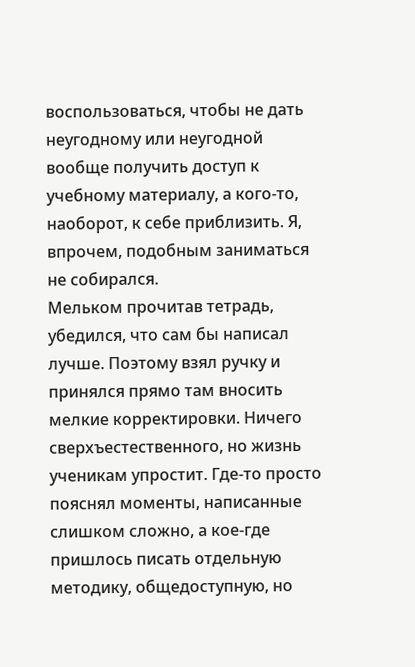воспользоваться, чтобы не дать неугодному или неугодной вообще получить доступ к учебному материалу, а кого-то, наоборот, к себе приблизить. Я, впрочем, подобным заниматься не собирался.
Мельком прочитав тетрадь, убедился, что сам бы написал лучше. Поэтому взял ручку и принялся прямо там вносить мелкие корректировки. Ничего сверхъестественного, но жизнь ученикам упростит. Где-то просто пояснял моменты, написанные слишком сложно, а кое-где пришлось писать отдельную методику, общедоступную, но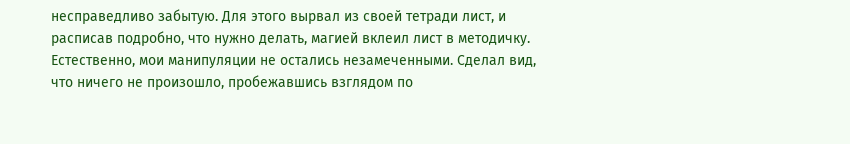несправедливо забытую. Для этого вырвал из своей тетради лист, и расписав подробно, что нужно делать, магией вклеил лист в методичку.
Естественно, мои манипуляции не остались незамеченными. Сделал вид, что ничего не произошло, пробежавшись взглядом по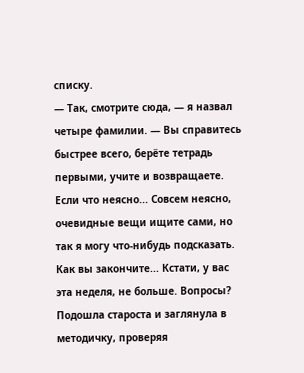списку.
— Так, смотрите сюда, — я назвал четыре фамилии. — Вы справитесь быстрее всего, берёте тетрадь первыми, учите и возвращаете. Если что неясно... Совсем неясно, очевидные вещи ищите сами, но так я могу что-нибудь подсказать. Как вы закончите... Кстати, у вас эта неделя, не больше. Вопросы?
Подошла староста и заглянула в методичку, проверяя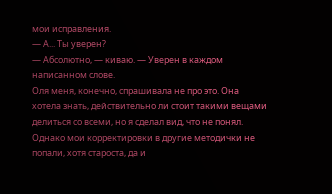мои исправления.
— А... Ты уверен?
— Абсолютно, — киваю. — Уверен в каждом написанном слове.
Оля меня, конечно, спрашивала не про это. Она хотела знать, действительно ли стоит такими вещами делиться со всеми, но я сделал вид, что не понял. Однако мои корректировки в другие методички не попали, хотя староста, да и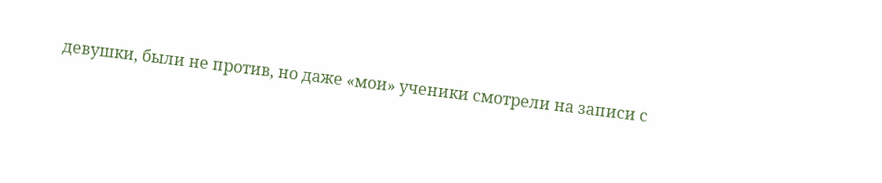девушки, были не против, но даже «мои» ученики смотрели на записи с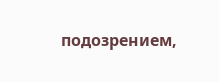подозрением,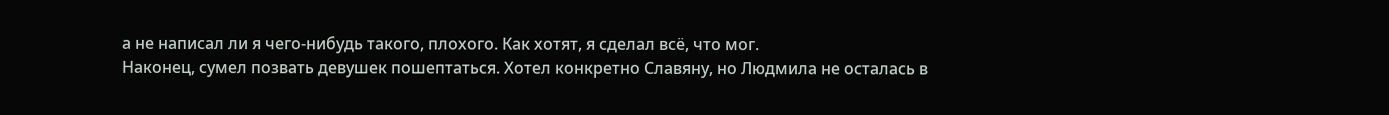а не написал ли я чего-нибудь такого, плохого. Как хотят, я сделал всё, что мог.
Наконец, сумел позвать девушек пошептаться. Хотел конкретно Славяну, но Людмила не осталась в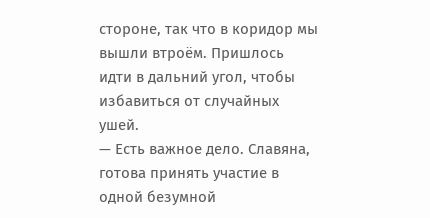стороне, так что в коридор мы вышли втроём. Пришлось идти в дальний угол, чтобы избавиться от случайных ушей.
— Есть важное дело. Славяна, готова принять участие в одной безумной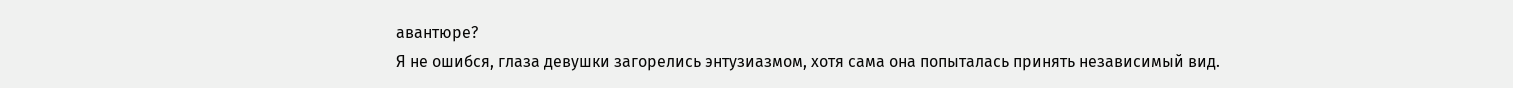авантюре?
Я не ошибся, глаза девушки загорелись энтузиазмом, хотя сама она попыталась принять независимый вид.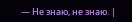— Не знаю, не знаю. |